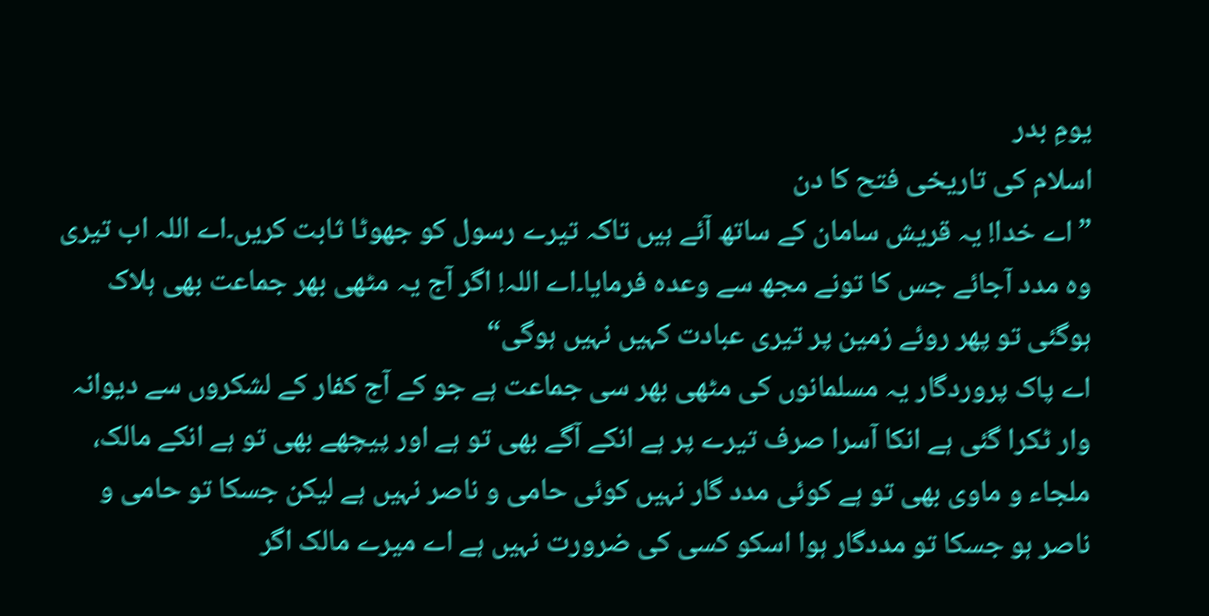یومِ بدر
اسلام کی تاریخی فتح کا دن
”اے خدا! یہ قریش سامان کے ساتھ آئے ہیں تاکہ تیرے رسول کو جھوٹا ثابت کریں۔اے اللہ اب تیری وہ مدد آجائے جس کا تونے مجھ سے وعدہ فرمایا۔اے اللہ! اگر آج یہ مٹھی بھر جماعت بھی ہلاک ہوگئی تو پھر روئے زمین پر تیری عبادت کہیں نہیں ہوگی“
اے پاک پروردگار یہ مسلمانوں کی مٹھی بھر سی جماعت ہے جو کے آج کفار کے لشکروں سے دیوانہ وار ٹکرا گئی ہے انکا آسرا صرف تیرے پر ہے انکے آگے بھی تو ہے اور پیچھے بھی تو ہے انکے مالک، ملجاء و ماوی بھی تو ہے کوئی مدد گار نہیں کوئی حامی و ناصر نہیں ہے لیکن جسکا تو حامی و ناصر ہو جسکا تو مددگار ہوا اسکو کسی کی ضرورت نہیں ہے اے میرے مالک اگر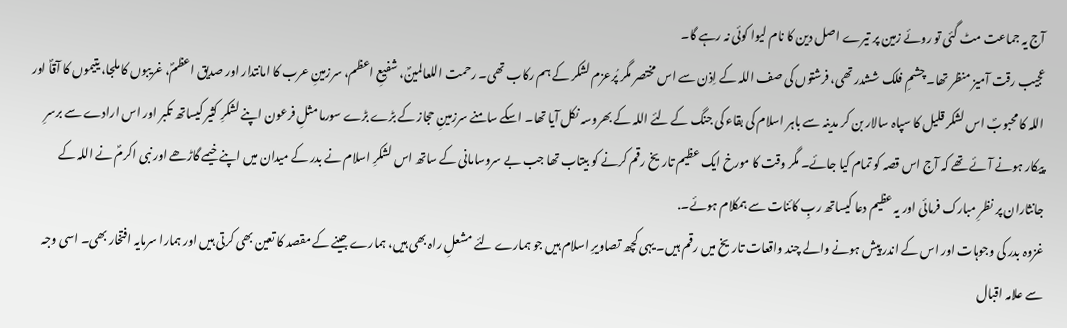آج یہ جماعت مٹ گئی تو روئے زمین پر تیرے اصل دین کا نام لیوا کوئی نہ رہے گا۔
عجیب رقت آمیز منظر تھا۔ چشمِ فلک ششدر تھی، فرشتوں کی صف اللہ کے اِذن سے اس مختصر مگر پُرعزم لشکر کے ہم رکاب تھی۔ رحمت اللعالمینؐ، شفیعِ اعظم، سرزمینِ عرب کا امانتدار اور صدیق اعظمؐ، غریبوں کا ملجا، یتیموں کا آقاؐ اور اللہ کا محبوبؐ اس لشکر قلیل کا سپاہ سالار بن کر مدینہ سے باہر اسلام کی بقاء کی جنگ کے لئے اللہ کے بھروسہ نکل آیا تھا۔ اسکے سامنے سرزمینِ حجاز کے بڑے بڑے سورما مثلِ فرعون اپنے لشکرِ کثیر کیساتھ تکبر اور اس ارادے سے برسرِ پیکار ہونے آئے تھے کہ آج اس قصہ کو تمام کیا جائے۔ مگر وقت کا مورخ ایک عظیم تاریخ رقم کرنے کو بیتاب تھا جب بے سروسامانی کے ساتھ اس لشکرِ اسلام نے بدر کے میدان میں اپنے خیمے گاڑھے اور نبی اکرمؐ نے اللہ کے جانثاران پر نظرِ مبارک فرمائی اور یہ عظیم دعا کیساتھ ربِ کائنات سے ہمکلام ہوئے۔.
غزوہ بدر کی وجوہات اور اس کے اندر پیش ہونے والے چند واقعات تاریخ میں رقم ہیں۔ یہی کچھ تصاویرِ اسلام ہیں جو ہمارے لئے مشعلِ راہ بھی ہیں، ہمارے جینے کے مقصد کا تعین بھی کرتی ہیں اور ہمارا سرمایہ افتخار بھی۔ اسی وجہ سے علامہ اقبال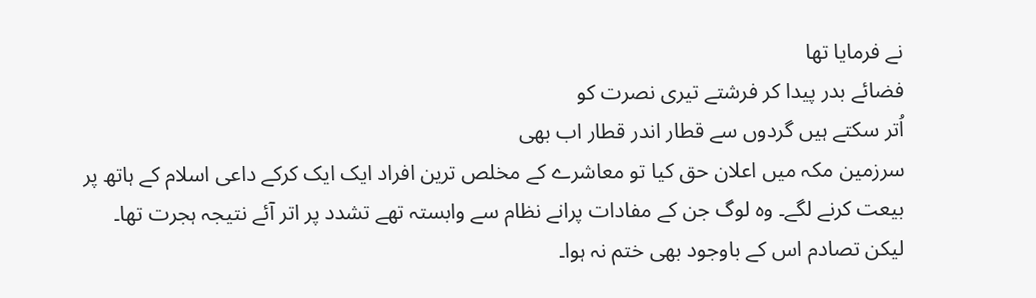نے فرمایا تھا
فضائے بدر پیدا کر فرشتے تیری نصرت کو
اُتر سکتے ہیں گردوں سے قطار اندر قطار اب بھی
سرزمین مکہ میں اعلان حق کیا تو معاشرے کے مخلص ترین افراد ایک ایک کرکے داعی اسلام کے ہاتھ پر بیعت کرنے لگے۔ وہ لوگ جن کے مفادات پرانے نظام سے وابستہ تھے تشدد پر اتر آئے نتیجہ ہجرت تھا۔ لیکن تصادم اس کے باوجود بھی ختم نہ ہوا۔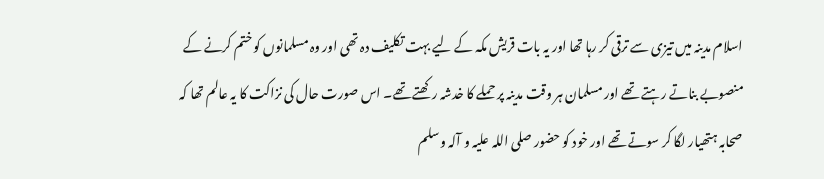اسلام مدینہ میں تیزی سے ترقی کر رہا تھا اور یہ بات قریش مکہ کے لیے بہت تکلیف دہ تھی اور وہ مسلمانوں کو ختم کرنے کے منصوبے بناتے رہتے تھے اور مسلمان ہر وقت مدینہ پر حملے کا خدشہ رکھتے تھے۔ اس صورت حال کی نزاکت کا یہ عالم تھا کہ صحابہ ہتھیار لگا کر سوتے تھے اور خود کو حضور صلی اللہ علیہ و آلہ وسلم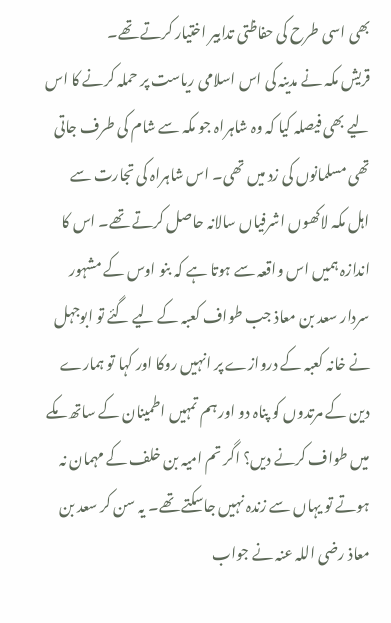بھی اسی طرح کی حفاظتی تدابیر اختیار کرتے تھے۔
قریش مکہ نے مدینہ کی اس اسلامی ریاست پر حملہ کرنے کا اس لیے بھی فیصلہ کیا کہ وہ شاہراہ جو مکہ سے شام کی طرف جاتی تھی مسلمانوں کی زد میں تھی۔ اس شاہراہ کی تجارت سے اہل مکہ لاکھوں اشرفیاں سالانہ حاصل کرتے تھے۔ اس کا اندازہ ہمیں اس واقعہ سے ہوتا ہے کہ بنو اوس کے مشہور سردار سعد بن معاذ جب طواف کعبہ کے لیے گئے تو ابوجہل نے خانہ کعبہ کے دروازے پر انہیں روکا اور کہا تو ہمارے دین کے مرتدوں کو پناہ دو اور ہم تمہیں اطمینان کے ساتھ مکے میں طواف کرنے دیں؟ اگر تم امیہ بن خلف کے مہمان نہ ہوتے تو یہاں سے زندہ نہیں جاسکتے تھے۔ یہ سن کر سعد بن معاذ رضی اللہ عنہ نے جواب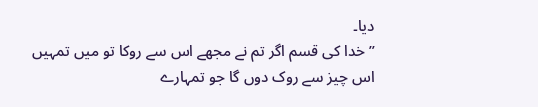دیا۔
”خدا کی قسم اگر تم نے مجھے اس سے روکا تو میں تمہیں اس چیز سے روک دوں گا جو تمہارے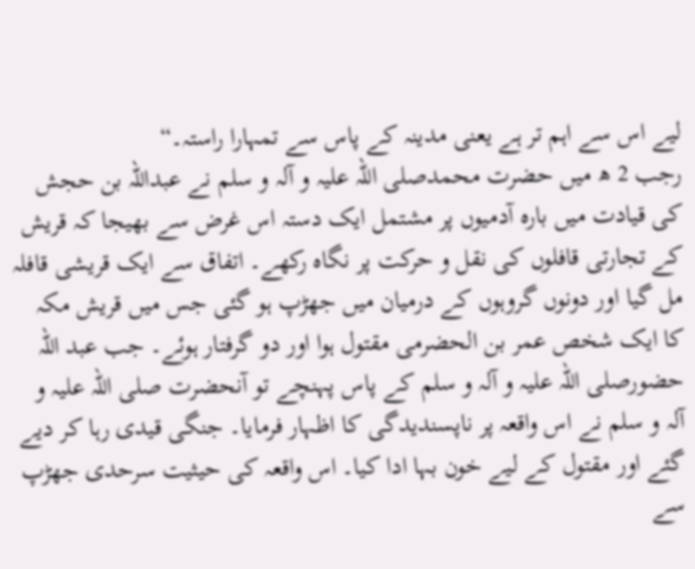لیے اس سے اہم تر ہے یعنی مدینہ کے پاس سے تمہارا راستہ۔“
رجب 2 ھ میں حضرت محمدصلی اللہ علیہ و آلہ و سلم نے عبداللہ بن حجش کی قیادت میں بارہ آدمیوں پر مشتمل ایک دستہ اس غرض سے بھیجا کہ قریش کے تجارتی قافلوں کی نقل و حرکت پر نگاہ رکھے۔ اتفاق سے ایک قریشی قافلہ مل گیا اور دونوں گروہوں کے درمیان میں جھڑپ ہو گئی جس میں قریش مکہ کا ایک شخص عمر بن الحضرمی مقتول ہوا اور دو گرفتار ہوئے۔ جب عبد اللہ حضورصلی اللہ علیہ و آلہ و سلم کے پاس پہنچے تو آنحضرت صلی اللہ علیہ و آلہ و سلم نے اس واقعہ پر ناپسندیدگی کا اظہار فرمایا۔ جنگی قیدی رہا کر دیے گئے اور مقتول کے لیے خون بہا ادا کیا۔ اس واقعہ کی حیثیت سرحدی جھڑپ سے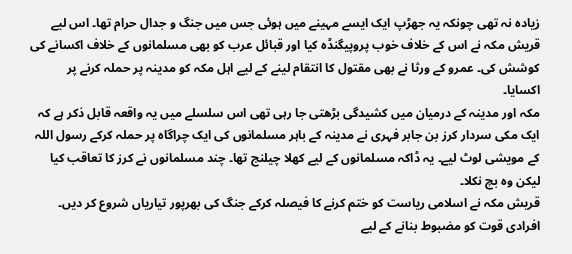زیادہ نہ تھی چونکہ یہ جھڑپ ایک ایسے مہینے میں ہوئی جس میں جنگ و جدال حرام تھا۔ اس لیے قریش مکہ نے اس کے خلاف خوب پروپیگنڈہ کیا اور قبائل عرب کو بھی مسلمانوں کے خلاف اکسانے کی کوشش کی۔ عمرو کے ورثا نے بھی مقتول کا انتقام لینے کے لیے اہل مکہ کو مدینہ پر حملہ کرنے پر اکسایا۔
مکہ اور مدینہ کے درمیان میں کشیدگی بڑھتی جا رہی تھی اس سلسلے میں یہ واقعہ قابل ذکر ہے کہ ایک مکی سردار کرز بن جابر فہری نے مدینہ کے باہر مسلمانوں کی ایک چراگاہ پر حملہ کرکے رسول اللہ کے مویشی لوٹ لیے۔ یہ ڈاکہ مسلمانوں کے لیے کھلا چیلنج تھا۔ چند مسلمانوں نے کرز کا تعاقب کیا لیکن وہ بچ نکلا۔
قریش مکہ نے اسلامی ریاست کو ختم کرنے کا فیصلہ کرکے جنگ کی بھرپور تیاریاں شروع کر دیں۔ افرادی قوت کو مضبوط بنانے کے لیے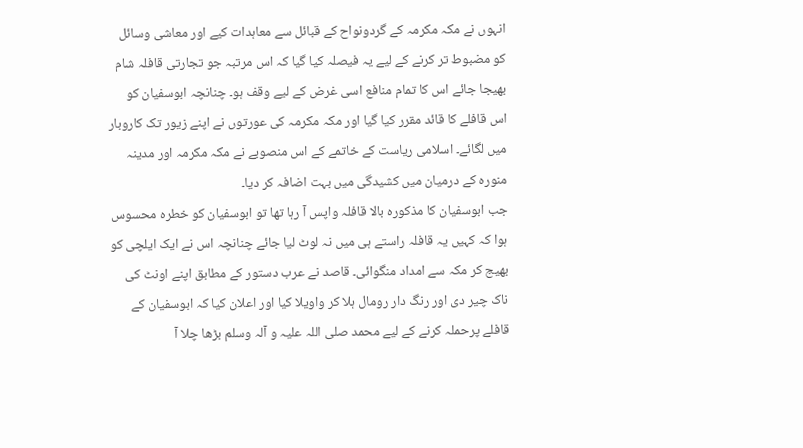انہوں نے مکہ مکرمہ کے گردونواح کے قبائل سے معاہدات کیے اور معاشی وسائل کو مضبوط تر کرنے کے لیے یہ فیصلہ کیا گیا کہ اس مرتبہ جو تجارتی قافلہ شام بھیجا جائے اس کا تمام منافع اسی غرض کے لیے وقف ہو۔ چنانچہ ابوسفیان کو اس قافلے کا قائد مقرر کیا گیا اور مکہ مکرمہ کی عورتوں نے اپنے زیور تک کاروبار میں لگائے۔ اسلامی ریاست کے خاتمے کے اس منصوبے نے مکہ مکرمہ اور مدینہ منورہ کے درمیان میں کشیدگی میں بہت اضافہ کر دیا۔
جب ابوسفیان کا مذکورہ بالا قافلہ واپس آ رہا تھا تو ابوسفیان کو خطرہ محسوس ہوا کہ کہیں یہ قافلہ راستے ہی میں نہ لوٹ لیا جائے چنانچہ اس نے ایک ایلچی کو بھیج کر مکہ سے امداد منگوائی۔ قاصد نے عرب دستور کے مطابق اپنے اونٹ کی ناک چیر دی اور رنگ دار رومال ہلا کر واویلا کیا اور اعلان کیا کہ ابوسفیان کے قافلے پرحملہ کرنے کے لیے محمد صلی اللہ علیہ و آلہ وسلم بڑھا چلا آ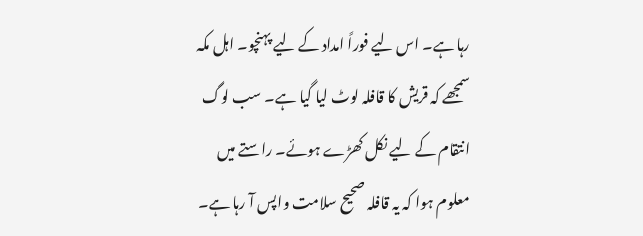رہا ہے۔ اس لیے فوراً امداد کے لیے پہنچو۔ اہل مکہ سمجھے کہ قریش کا قافلہ لوٹ لیا گیا ہے۔ سب لوگ انتقام کے لیے نکل کھڑے ہوئے۔ راستے میں معلوم ہوا کہ یہ قافلہ صحیح سلامت واپس آ رہا ہے۔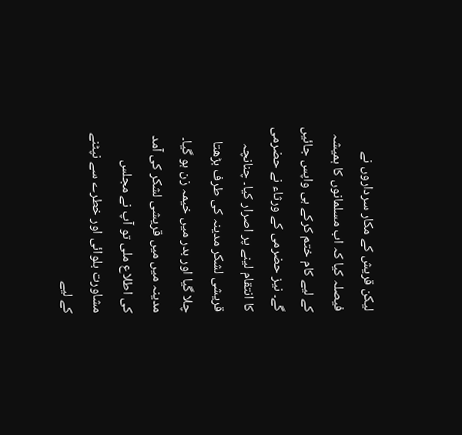لیکن قریش کے مکار سرداروں نے فیصلہ کیا کہ اب مسلمانوں کا ہمیشہ کے لیے کام ختم کرکے ہی واپس جائیں گے۔ نیز حضرمی کے ورثاء نے حضرمی کا انتقام لینے پر اصرار کیا۔ چنانچہ قریشی لشکر مدینہ کی طرف بڑھتا چلا گیا اور بدر میں خیمہ زن ہو گیا۔
مدینہ میں میں قریشی لشکر کی آمد کی اطلاع ملی تو آپ نے مجلس مشاورت بلوائی اور خطرے سے نپٹنے کے لیے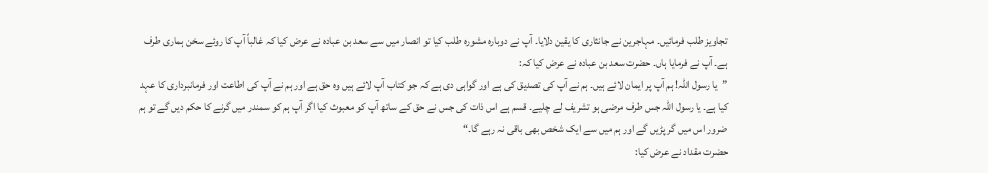تجاویز طلب فرمائیں۔ مہاجرین نے جانثاری کا یقین دلایا۔ آپ نے دوبارہ مشورہ طلب کیا تو انصار میں سے سعد بن عبادہ نے عرض کیا کہ غالباً آپ کا روئے سخن ہماری طرف ہے۔ آپ نے فرمایا ہاں۔ حضرت سعد بن عبادہ نے عرض کیا کہ:
”یا رسول اللہ! ہم آپ پر ایمان لائے ہیں۔ ہم نے آپ کی تصدیق کی ہے اور گواہی دی ہے کہ جو کتاب آپ لائے ہیں وہ حق ہے اور ہم نے آپ کی اطاعت اور فرمانبرداری کا عہد کیا ہے۔ یا رسول اللہ جس طرف مرضی ہو تشریف لے چلیے۔ قسم ہے اس ذات کی جس نے حق کے ساتھ آپ کو معبوث کیا اگر آپ ہم کو سمندر میں گرنے کا حکم دیں گے تو ہم ضرور اس میں گر پڑیں گے اور ہم میں سے ایک شخص بھی باقی نہ رہے گا۔“
حضرت مقداد نے عرض کیا: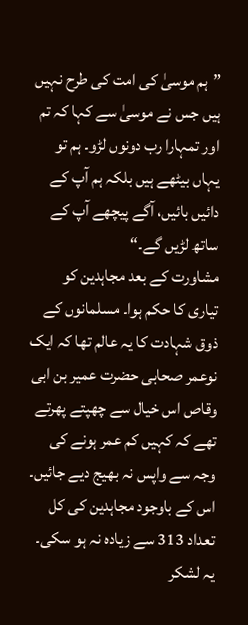”ہم موسیٰ کی امت کی طرح نہیں ہیں جس نے موسیٰ سے کہا کہ تم اور تمہارا رب دونوں لڑو۔ ہم تو یہاں بیٹھے ہیں بلکہ ہم آپ کے دائیں بائیں، آگے پیچھے آپ کے ساتھ لڑیں گے۔“
مشاورت کے بعد مجاہدین کو تیاری کا حکم ہوا۔ مسلمانوں کے ذوق شہادت کا یہ عالم تھا کہ ایک نوعمر صحابی حضرت عمیر بن ابی وقاص اس خیال سے چھپتے پھرتے تھے کہ کہیں کم عمر ہونے کی وجہ سے واپس نہ بھیج دیے جائیں۔ اس کے باوجود مجاہدین کی کل تعداد 313 سے زیادہ نہ ہو سکی۔ یہ لشکر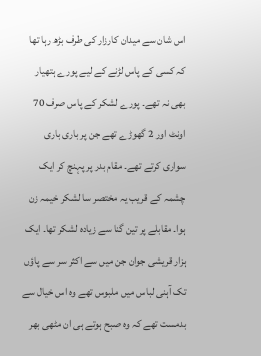اس شان سے میدان کارزار کی طرف بڑھ رہا تھا کہ کسی کے پاس لڑنے کے لیے پورے ہتھیار بھی نہ تھے۔ پورے لشکر کے پاس صرف 70 اونٹ اور 2 گھوڑے تھے جن پر باری باری سواری کرتے تھے۔ مقام بدر پر پہنچ کر ایک چشمہ کے قریب یہ مختصر سا لشکر خیمہ زن ہوا۔ مقابلے پر تین گنا سے زیادہ لشکر تھا۔ ایک ہزار قریشی جوان جن میں سے اکثر سر سے پاؤں تک آہنی لباس میں ملبوس تھے وہ اس خیال سے بدمست تھے کہ وہ صبح ہوتے ہی ان مٹھی بھر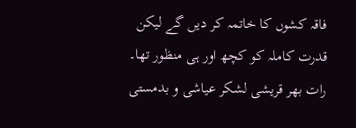فاقہ کشوں کا خاتمہ کر دیں گے لیکن قدرت کاملہ کو کچھ اور ہی منظور تھا۔
رات بھر قریشی لشکر عیاشی و بدمستی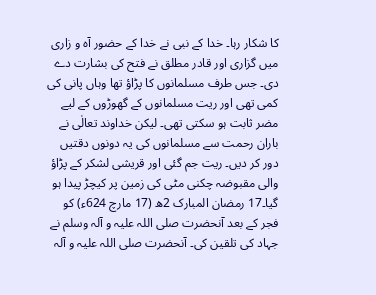کا شکار رہا۔ خدا کے نبی نے خدا کے حضور آہ و زاری میں گزاری اور قادر مطلق نے فتح کی بشارت دے دی۔ جس طرف مسلمانوں کا پڑاؤ تھا وہاں پانی کی کمی تھی اور ریت مسلمانوں کے گھوڑوں کے لیے مضر ثابت ہو سکتی تھی۔ لیکن خداوند تعالٰی نے باران رحمت سے مسلمانوں کی یہ دونوں دقتیں دور کر دیں۔ ریت جم گئی اور قریشی لشکر کے پڑاؤ والی مقبوضہ چکنی مٹی کی زمین پر کیچڑ پیدا ہو گیا۔17 رمضان المبارک 2ھ (17 مارچ 624ء) کو فجر کے بعد آنحضرت صلی اللہ علیہ و آلہ وسلم نے جہاد کی تلقین کی۔ آنحضرت صلی اللہ علیہ و آلہ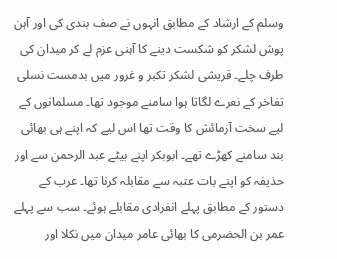وسلم کے ارشاد کے مطابق انہوں نے صف بندی کی اور آہن پوش لشکر کو شکست دینے کا آہنی عزم لے کر میدان کی طرف چلے۔ قریشی لشکر تکبر و غرور میں بدمست نسلی تفاخر کے نعرے لگاتا ہوا سامنے موجود تھا۔ مسلمانوں کے لیے سخت آزمائش کا وقت تھا اس لیے کہ اپنے ہی بھائی بند سامنے کھڑے تھے۔ ابوبکر اپنے بیٹے عبد الرحمن سے اور حذیفہ کو اپنے بات عتبہ سے مقابلہ کرنا تھا۔ عرب کے دستور کے مطابق پہلے انفرادی مقابلے ہوئے۔ سب سے پہلے عمر بن الحضرمی کا بھائی عامر میدان میں نکلا اور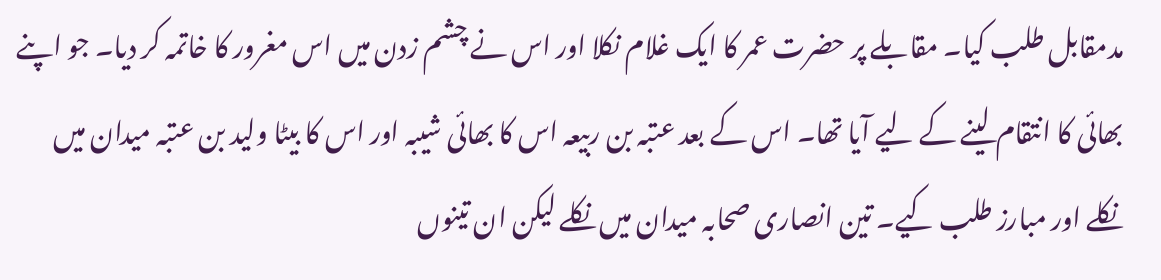مدمقابل طلب کیا۔ مقابلے پر حضرت عمر کا ایک غلام نکلا اور اس نے چشم زدن میں اس مغرور کا خاتمہ کر دیا۔ جو اپنے بھائی کا انتقام لینے کے لیے آیا تھا۔ اس کے بعد عتبہ بن ربیعہ اس کا بھائی شیبہ اور اس کا بیٹا ولید بن عتبہ میدان میں نکلے اور مبارز طلب کیے۔ تین انصاری صحابہ میدان میں نکلے لیکن ان تینوں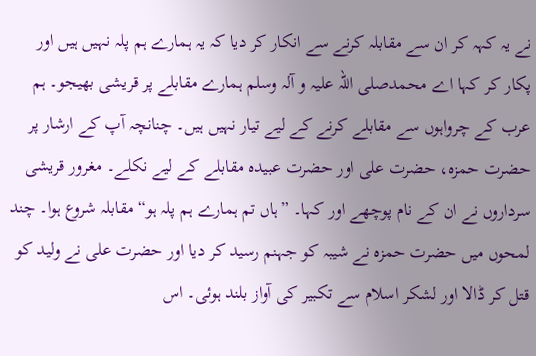نے یہ کہہ کر ان سے مقابلہ کرنے سے انکار کر دیا کہ یہ ہمارے ہم پلہ نہیں ہیں اور پکار کر کہا اے محمدصلی اللہ علیہ و آلہ وسلم ہمارے مقابلے پر قریشی بھیجو۔ ہم عرب کے چرواہوں سے مقابلے کرنے کے لیے تیار نہیں ہیں۔ چنانچہ آپ کے ارشار پر حضرت حمزہ، حضرت علی اور حضرت عبیدہ مقابلے کے لیے نکلے۔ مغرور قریشی سرداروں نے ان کے نام پوچھے اور کہا۔ ”ہاں تم ہمارے ہم پلہ ہو“مقابلہ شروع ہوا۔ چند لمحوں میں حضرت حمزہ نے شیبہ کو جہنم رسید کر دیا اور حضرت علی نے ولید کو قتل کر ڈالا اور لشکر اسلام سے تکبیر کی آواز بلند ہوئی۔ اس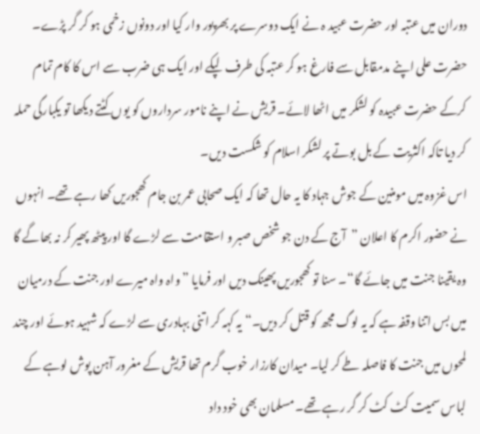دوران میں عتبہ اور حضرت عبید ہ نے ایک دوسرے پر بھرپور وار کیا اور دونوں زخمی ہو کر گر پڑے۔ حضرت علی اپنے مدمقابل سے فارغ ہو کر عتبہ کی طرف لپکے اور ایک ہی ضرب سے اس کا کام تمام کرکے حضرت عبیدہ کو لشکر میں اٹھا لائے۔ قریش نے اپنے نامور سرداروں کو یوں کٹتے دیکھا تو یکبارگی حملہ کر دیا تاکہ اکثریت کے بل بوتے پر لشکر اسلام کو شکست دیں۔
اس غزوہ میں مومنین کے جوش جہاد کا یہ حال تھا کہ ایک صحابی عمر بن جام کھجوریں کھا رہے تھے۔ انہوں نے حضور اکرم کا اعلان ”آج کے دن جو شخص صبر و استقامت سے لڑے گا اور پیٹھ پھیر کر نہ بھاگے گا وہ یقینا جنت میں جائے گا“۔ سنا تو کھجوریں پھینک دیں اور فرمایا ”واہ واہ میرے اور جنت کے درمیان میں بس اتنا وقفہ ہے کہ یہ لوگ مجھ کو قتل کر دیں۔“ یہ کہہ کر اتنی بہادری سے لڑے کہ شہید ہوئے اور چند لمحوں میں جنت کا فاصلہ طے کر لیا۔ میدان کارزار خوب گرم تھا قریش کے مغرور آہن پوش لوہے کے لباس سمیت کٹ کٹ کر گر رہے تھے۔ مسلمان بھی خود داد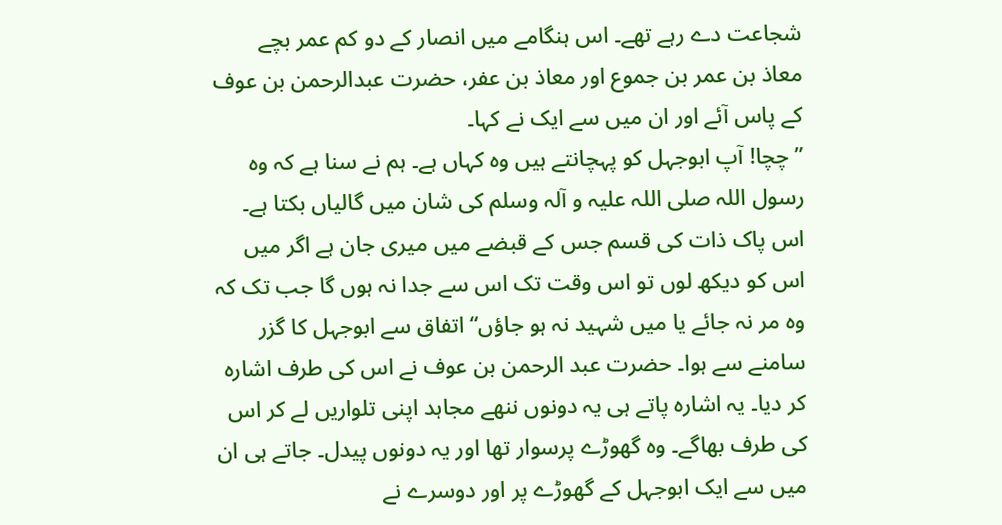شجاعت دے رہے تھے۔ اس ہنگامے میں انصار کے دو کم عمر بچے معاذ بن عمر بن جموع اور معاذ بن عفر، حضرت عبدالرحمن بن عوف کے پاس آئے اور ان میں سے ایک نے کہا۔
”چچا! آپ ابوجہل کو پہچانتے ہیں وہ کہاں ہے۔ ہم نے سنا ہے کہ وہ رسول اللہ صلی اللہ علیہ و آلہ وسلم کی شان میں گالیاں بکتا ہے۔ اس پاک ذات کی قسم جس کے قبضے میں میری جان ہے اگر میں اس کو دیکھ لوں تو اس وقت تک اس سے جدا نہ ہوں گا جب تک کہ وہ مر نہ جائے یا میں شہید نہ ہو جاؤں“ اتفاق سے ابوجہل کا گزر سامنے سے ہوا۔ حضرت عبد الرحمن بن عوف نے اس کی طرف اشارہ کر دیا۔ یہ اشارہ پاتے ہی یہ دونوں ننھے مجاہد اپنی تلواریں لے کر اس کی طرف بھاگے۔ وہ گھوڑے پرسوار تھا اور یہ دونوں پیدل۔ جاتے ہی ان میں سے ایک ابوجہل کے گھوڑے پر اور دوسرے نے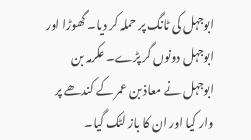ابوجہل کی ٹانگ پر حملہ کر دیا۔ گھوڑا اور ابوجہل دونوں گر پڑے۔ عکرمہ بن ابوجہل نے معاذ بن عمر کے کندھے پر وار کیا اور ان کا باز لٹک گیا۔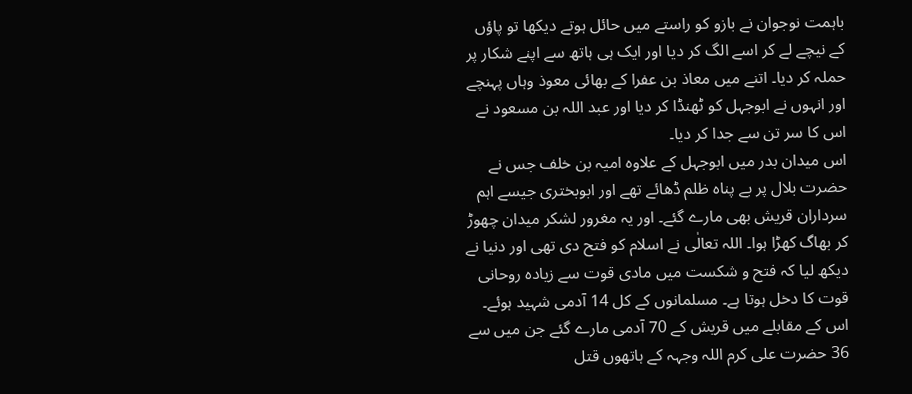باہمت نوجوان نے بازو کو راستے میں حائل ہوتے دیکھا تو پاؤں کے نیچے لے کر اسے الگ کر دیا اور ایک ہی ہاتھ سے اپنے شکار پر حملہ کر دیا۔ اتنے میں معاذ بن عفرا کے بھائی معوذ وہاں پہنچے اور انہوں نے ابوجہل کو ٹھنڈا کر دیا اور عبد اللہ بن مسعود نے اس کا سر تن سے جدا کر دیا۔
اس میدان بدر میں ابوجہل کے علاوہ امیہ بن خلف جس نے حضرت بلال پر بے پناہ ظلم ڈھائے تھے اور ابوبختری جیسے اہم سرداران قریش بھی مارے گئے۔ اور یہ مغرور لشکر میدان چھوڑ کر بھاگ کھڑا ہوا۔ اللہ تعالٰی نے اسلام کو فتح دی تھی اور دنیا نے دیکھ لیا کہ فتح و شکست میں مادی قوت سے زیادہ روحانی قوت کا دخل ہوتا ہے۔ مسلمانوں کے کل 14 آدمی شہید ہوئے۔ اس کے مقابلے میں قریش کے 70 آدمی مارے گئے جن میں سے 36 حضرت علی کرم اللہ وجہہ کے ہاتھوں قتل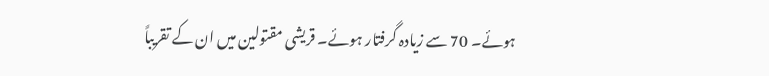ہوئے۔ 70 سے زیادہ گرفتار ہوئے۔ قریشی مقتولین میں ان کے تقریباً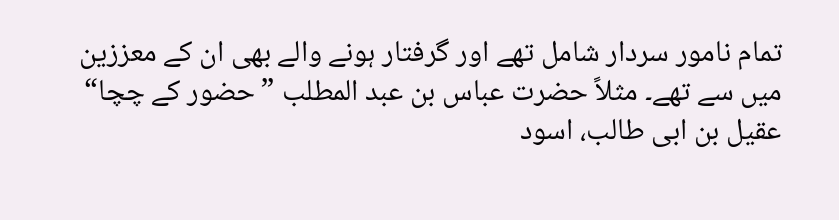تمام نامور سردار شامل تھے اور گرفتار ہونے والے بھی ان کے معززین میں سے تھے۔ مثلاً حضرت عباس بن عبد المطلب ”حضور کے چچا“ عقیل بن ابی طالب، اسود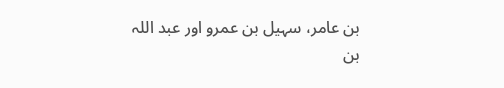بن عامر، سہیل بن عمرو اور عبد اللہ بن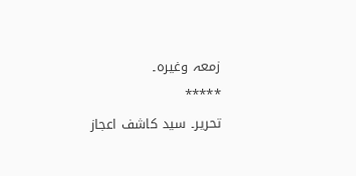زمعہ وغیرہ۔
٭٭٭٭٭
تحریر۔ سید کاشف اعجاز